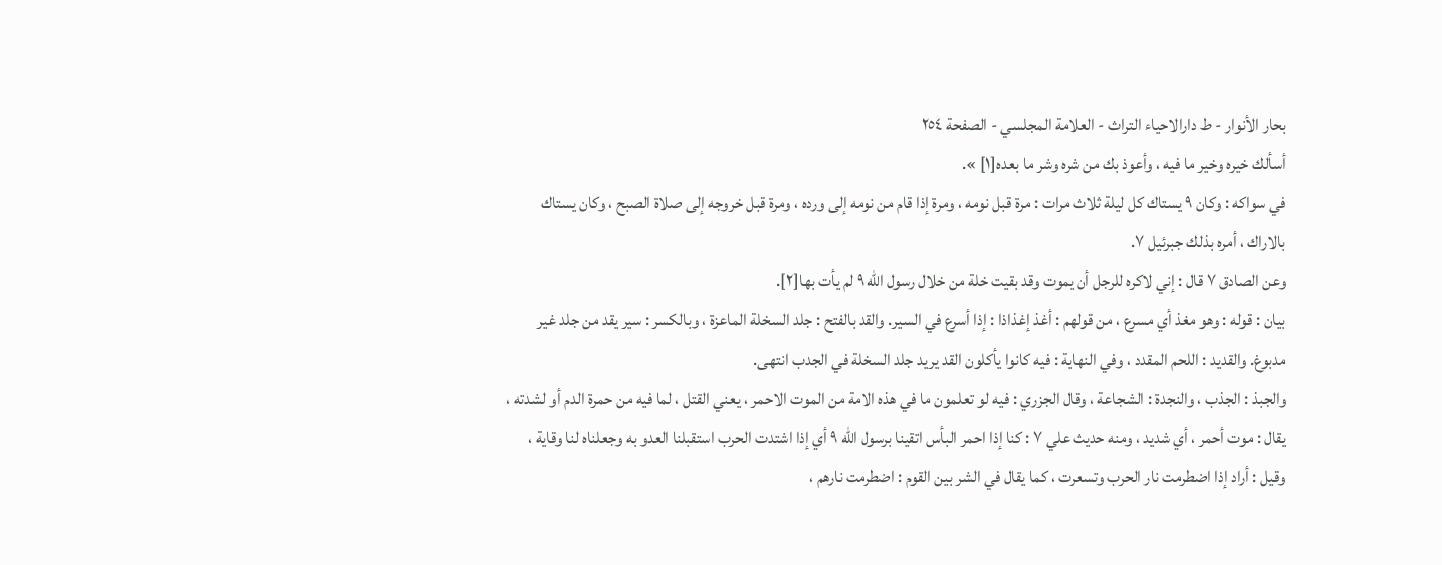بحار الأنوار - ط دارالاحیاء التراث - العلامة المجلسي - الصفحة ٢٥٤
أسألك خيره وخير ما فيه ، وأعوذ بك من شره وشر ما بعده[١] ».
في سواكه : وكان ٩ يستاك كل ليلة ثلاث مرات : مرة قبل نومه ، ومرة إذا قام من نومه إلى ورده ، ومرة قبل خروجه إلى صلاة الصبح ، وكان يستاك بالاراك ، أمره بذلك جبرئيل ٧.
وعن الصادق ٧ قال : إني لاكره للرجل أن يموت وقد بقيت خلة من خلال رسول الله ٩ لم يأت بها[٢].
بيان : قوله : وهو مغذ أي مسرع ، من قولهم : أغذ إغذاذا : إذا أسرع في السير. والقد بالفتح : جلد السخلة الماعزة ، وبالكسر : سير يقد من جلد غير مدبوغ. والقديد : اللحم المقدد ، وفي النهاية : فيه كانوا يأكلون القد يريد جلد السخلة في الجدب انتهى.
والجبذ : الجذب ، والنجدة : الشجاعة ، وقال الجزري : فيه لو تعلمون ما في هذه الامة من الموت الاحمر ، يعني القتل ، لما فيه من حمرة الدم أو لشدته ، يقال : موت أحمر ، أي شديد ، ومنه حديث علي ٧ : كنا إذا احمر البأس اتقينا برسول الله ٩ أي إذا اشتدت الحرب استقبلنا العدو به وجعلناه لنا وقاية ، وقيل : أراد إذا اضطرمت نار الحرب وتسعرت ، كما يقال في الشر بين القوم : اضطرمت نارهم ،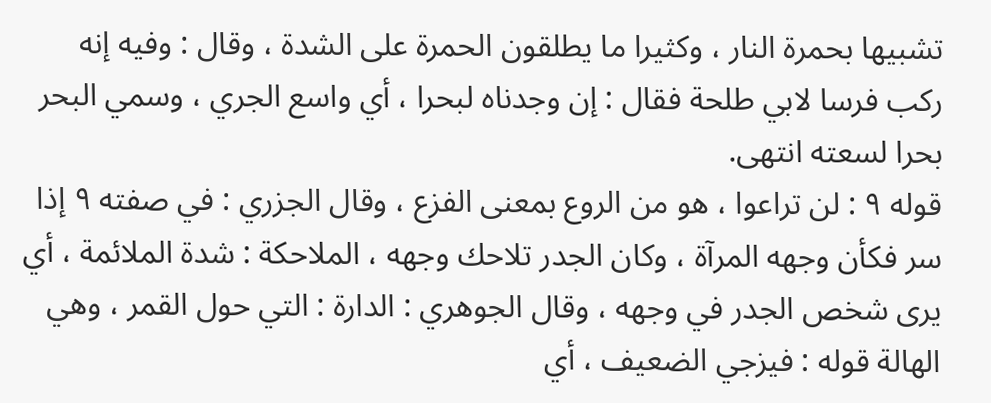تشبيها بحمرة النار ، وكثيرا ما يطلقون الحمرة على الشدة ، وقال : وفيه إنه ركب فرسا لابي طلحة فقال : إن وجدناه لبحرا ، أي واسع الجري ، وسمي البحر بحرا لسعته انتهى.
قوله ٩ : لن تراعوا ، هو من الروع بمعنى الفزع ، وقال الجزري : في صفته ٩ إذا سر فكأن وجهه المرآة ، وكان الجدر تلاحك وجهه ، الملاحكة : شدة الملائمة ، أي يرى شخص الجدر في وجهه ، وقال الجوهري : الدارة : التي حول القمر ، وهي الهالة قوله : فيزجي الضعيف ، أي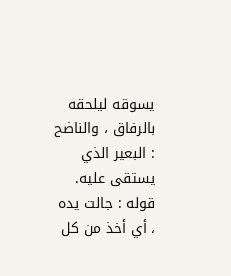يسوقه ليلحقه بالرفاق ، والناضح : البعير الذي يستقى عليه. قوله : جالت يده ، أي أخذ من كل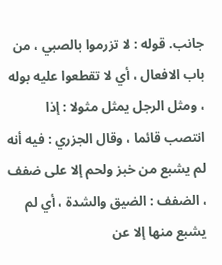جانب. قوله : لا تزرموا بالصبي ، من باب الافعال ، أي لا تقطعوا عليه بوله ، ومثل الرجل يمثل مثولا : إذا انتصب قائما ، وقال الجزري : فيه أنه لم يشبع من خبز ولحم إلا على ضفف ، الضفف : الضيق والشدة ، أي لم يشبع منها إلا عن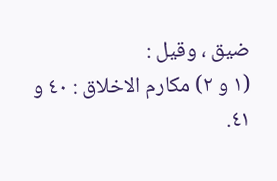ضيق ، وقيل :
(١ و ٢) مكارم الاخلاق : ٤٠ و ٤١.